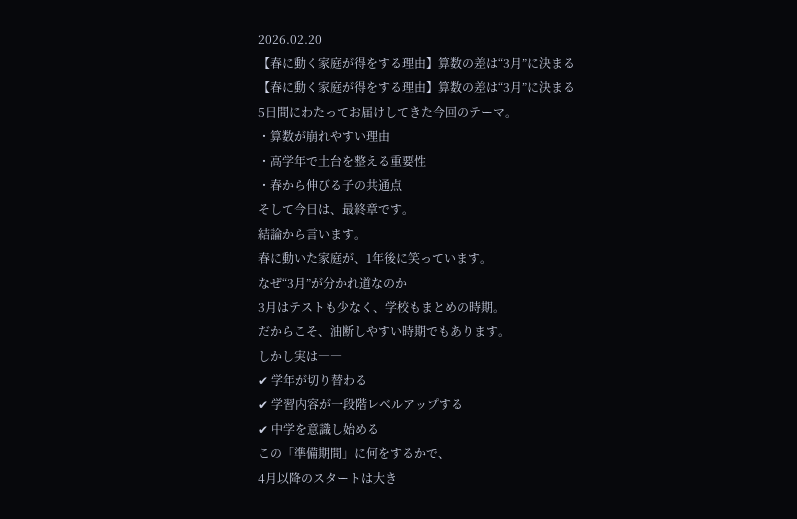2026.02.20
【春に動く家庭が得をする理由】算数の差は“3月”に決まる
【春に動く家庭が得をする理由】算数の差は“3月”に決まる
5日間にわたってお届けしてきた今回のテーマ。
・算数が崩れやすい理由
・高学年で土台を整える重要性
・春から伸びる子の共通点
そして今日は、最終章です。
結論から言います。
春に動いた家庭が、1年後に笑っています。
なぜ“3月”が分かれ道なのか
3月はテストも少なく、学校もまとめの時期。
だからこそ、油断しやすい時期でもあります。
しかし実は――
✔ 学年が切り替わる
✔ 学習内容が一段階レベルアップする
✔ 中学を意識し始める
この「準備期間」に何をするかで、
4月以降のスタートは大き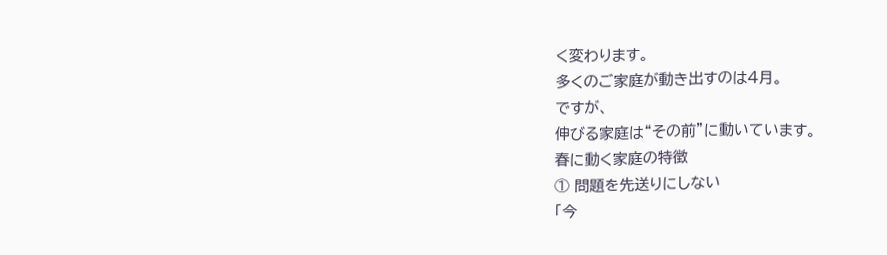く変わります。
多くのご家庭が動き出すのは4月。
ですが、
伸びる家庭は“その前”に動いています。
春に動く家庭の特徴
① 問題を先送りにしない
「今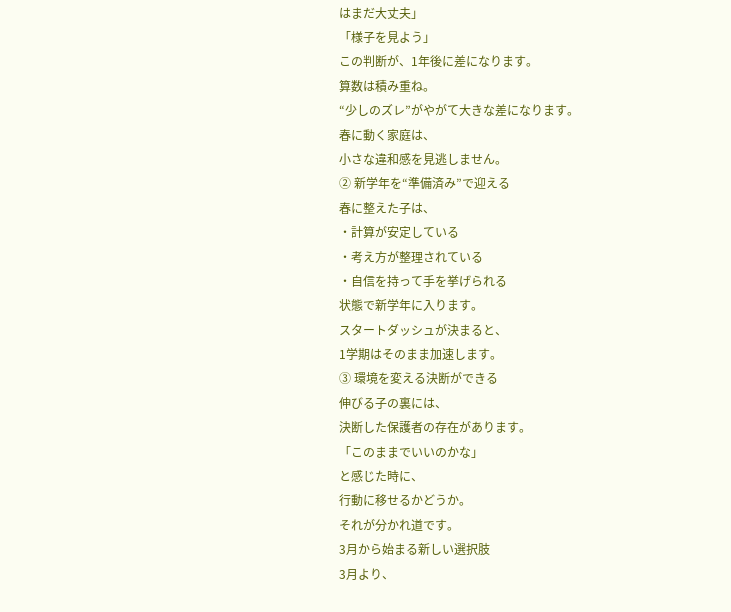はまだ大丈夫」
「様子を見よう」
この判断が、1年後に差になります。
算数は積み重ね。
“少しのズレ”がやがて大きな差になります。
春に動く家庭は、
小さな違和感を見逃しません。
② 新学年を“準備済み”で迎える
春に整えた子は、
・計算が安定している
・考え方が整理されている
・自信を持って手を挙げられる
状態で新学年に入ります。
スタートダッシュが決まると、
1学期はそのまま加速します。
③ 環境を変える決断ができる
伸びる子の裏には、
決断した保護者の存在があります。
「このままでいいのかな」
と感じた時に、
行動に移せるかどうか。
それが分かれ道です。
3月から始まる新しい選択肢
3月より、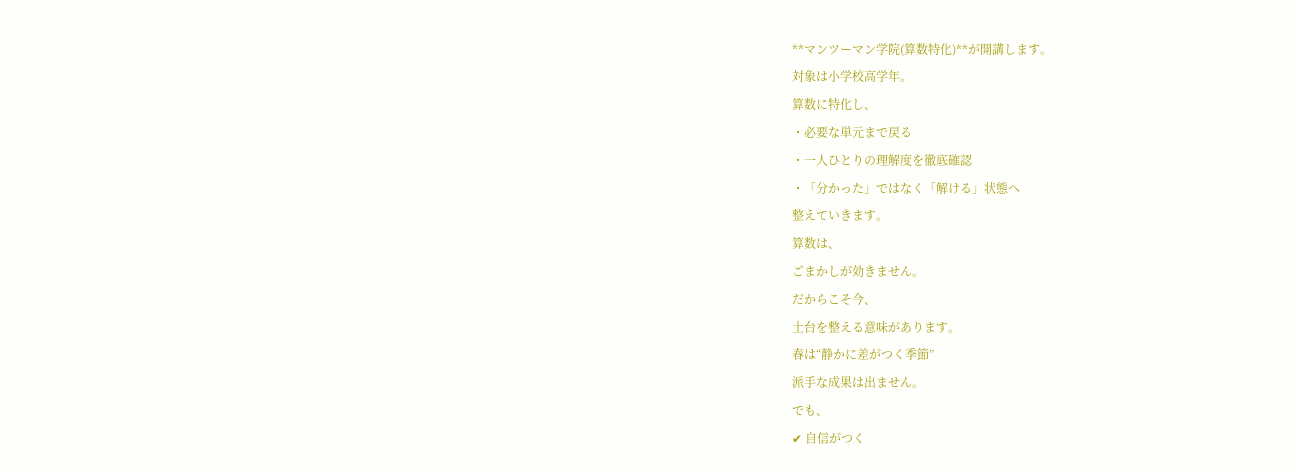**マンツーマン学院(算数特化)**が開講します。
対象は小学校高学年。
算数に特化し、
・必要な単元まで戻る
・一人ひとりの理解度を徹底確認
・「分かった」ではなく「解ける」状態へ
整えていきます。
算数は、
ごまかしが効きません。
だからこそ今、
土台を整える意味があります。
春は“静かに差がつく季節”
派手な成果は出ません。
でも、
✔ 自信がつく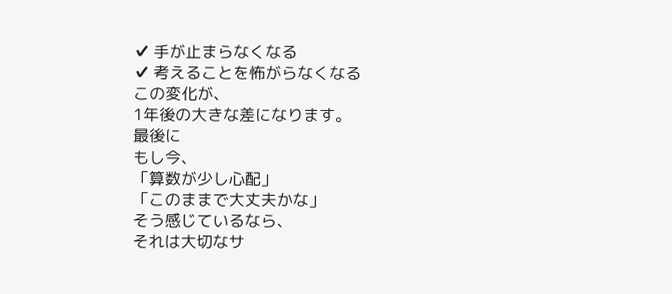✔ 手が止まらなくなる
✔ 考えることを怖がらなくなる
この変化が、
1年後の大きな差になります。
最後に
もし今、
「算数が少し心配」
「このままで大丈夫かな」
そう感じているなら、
それは大切なサ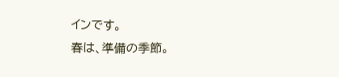インです。
春は、準備の季節。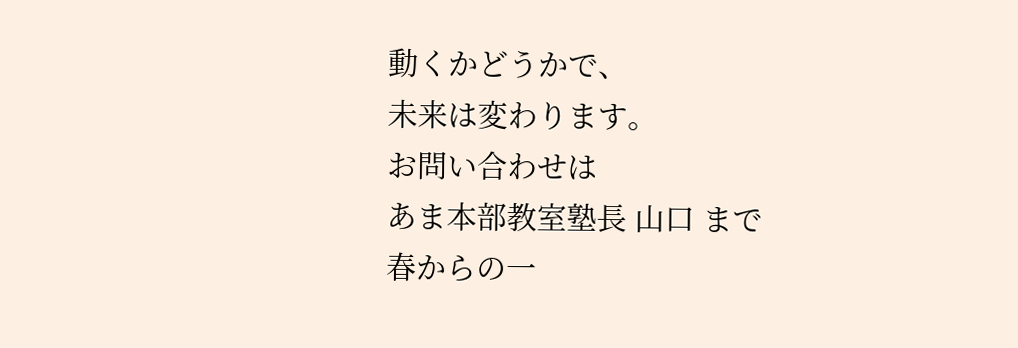動くかどうかで、
未来は変わります。
お問い合わせは
あま本部教室塾長 山口 まで
春からの一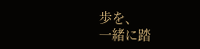歩を、
一緒に踏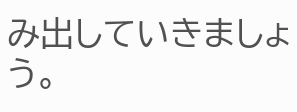み出していきましょう。